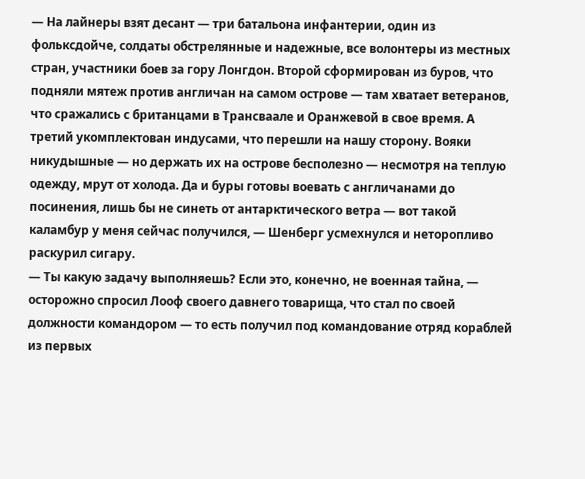— На лайнеры взят десант — три батальона инфантерии, один из фольксдойче, солдаты обстрелянные и надежные, все волонтеры из местных стран, участники боев за гору Лонгдон. Второй сформирован из буров, что подняли мятеж против англичан на самом острове — там хватает ветеранов, что сражались с британцами в Трансваале и Оранжевой в свое время. А третий укомплектован индусами, что перешли на нашу сторону. Вояки никудышные — но держать их на острове бесполезно — несмотря на теплую одежду, мрут от холода. Да и буры готовы воевать с англичанами до посинения, лишь бы не синеть от антарктического ветра — вот такой каламбур у меня сейчас получился, — Шенберг усмехнулся и неторопливо раскурил сигару.
— Ты какую задачу выполняешь? Если это, конечно, не военная тайна, — осторожно спросил Лооф своего давнего товарища, что стал по своей должности командором — то есть получил под командование отряд кораблей из первых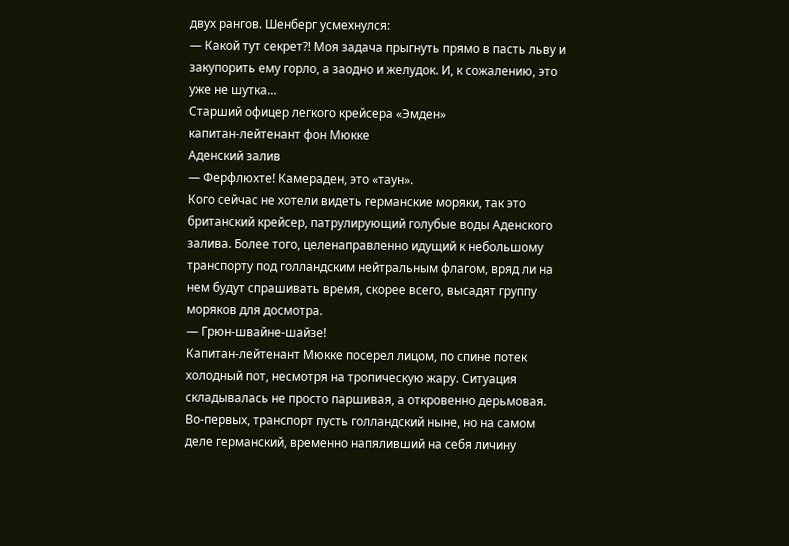двух рангов. Шенберг усмехнулся:
— Какой тут секрет?! Моя задача прыгнуть прямо в пасть льву и закупорить ему горло, а заодно и желудок. И, к сожалению, это уже не шутка…
Старший офицер легкого крейсера «Эмден»
капитан-лейтенант фон Мюкке
Аденский залив
— Ферфлюхте! Камераден, это «таун».
Кого сейчас не хотели видеть германские моряки, так это британский крейсер, патрулирующий голубые воды Аденского залива. Более того, целенаправленно идущий к небольшому транспорту под голландским нейтральным флагом, вряд ли на нем будут спрашивать время, скорее всего, высадят группу моряков для досмотра.
— Грюн-швайне-шайзе!
Капитан-лейтенант Мюкке посерел лицом, по спине потек холодный пот, несмотря на тропическую жару. Ситуация складывалась не просто паршивая, а откровенно дерьмовая.
Во-первых, транспорт пусть голландский ныне, но на самом деле германский, временно напяливший на себя личину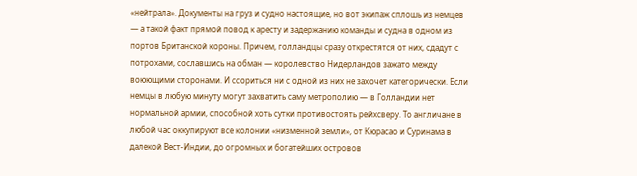«нейтрала». Документы на груз и судно настоящие, но вот экипаж сплошь из немцев — а такой факт прямой повод к аресту и задержанию команды и судна в одном из портов Британской короны. Причем, голландцы сразу открестятся от них, сдадут с потрохами, сославшись на обман — королевство Нидерландов зажато между воюющими сторонами. И ссориться ни с одной из них не захочет категорически. Если немцы в любую минуту могут захватить саму метрополию — в Голландии нет нормальной армии, способной хоть сутки противостоять рейхсверу. То англичане в любой час оккупируют все колонии «низменной земли», от Кюрасао и Суринама в далекой Вест-Индии, до огромных и богатейших островов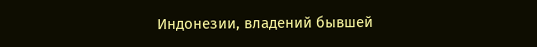Индонезии, владений бывшей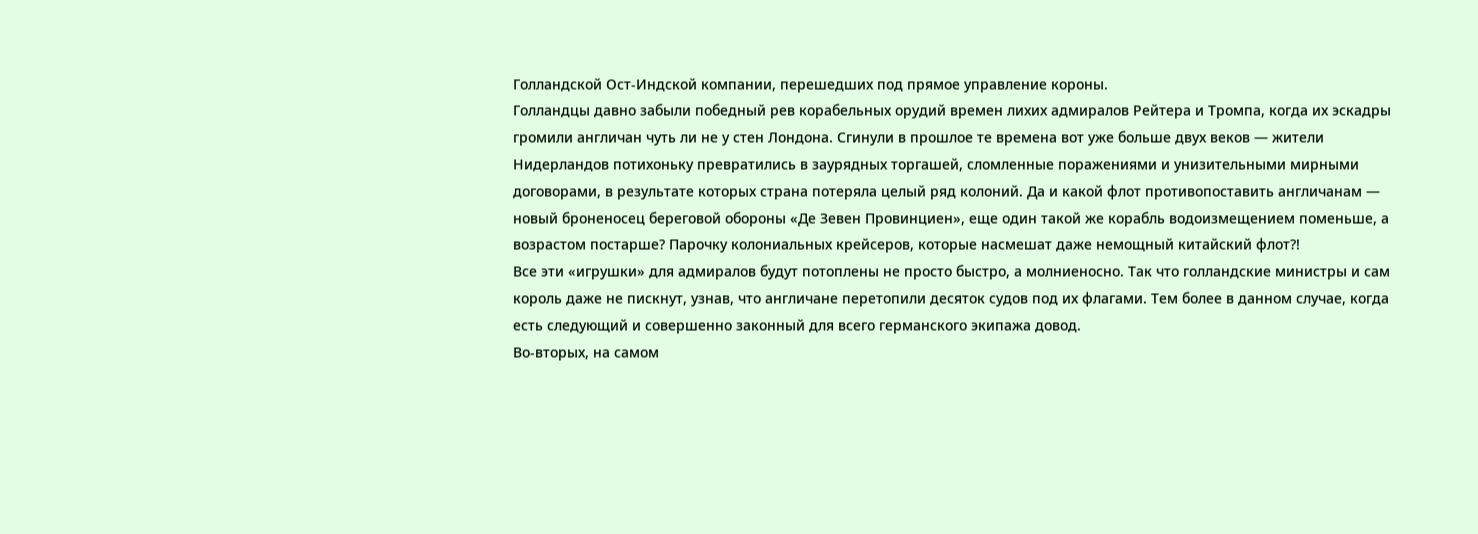Голландской Ост-Индской компании, перешедших под прямое управление короны.
Голландцы давно забыли победный рев корабельных орудий времен лихих адмиралов Рейтера и Тромпа, когда их эскадры громили англичан чуть ли не у стен Лондона. Сгинули в прошлое те времена вот уже больше двух веков — жители Нидерландов потихоньку превратились в заурядных торгашей, сломленные поражениями и унизительными мирными договорами, в результате которых страна потеряла целый ряд колоний. Да и какой флот противопоставить англичанам — новый броненосец береговой обороны «Де Зевен Провинциен», еще один такой же корабль водоизмещением поменьше, а возрастом постарше? Парочку колониальных крейсеров, которые насмешат даже немощный китайский флот?!
Все эти «игрушки» для адмиралов будут потоплены не просто быстро, а молниеносно. Так что голландские министры и сам король даже не пискнут, узнав, что англичане перетопили десяток судов под их флагами. Тем более в данном случае, когда есть следующий и совершенно законный для всего германского экипажа довод.
Во-вторых, на самом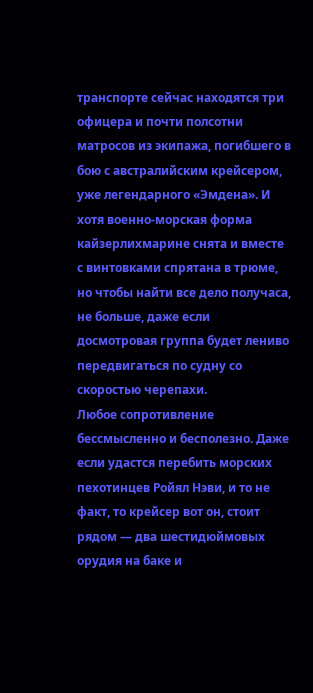транспорте сейчас находятся три офицера и почти полсотни матросов из экипажа, погибшего в бою с австралийским крейсером, уже легендарного «Эмдена». И хотя военно-морская форма кайзерлихмарине снята и вместе с винтовками спрятана в трюме, но чтобы найти все дело получаса, не больше, даже если досмотровая группа будет лениво передвигаться по судну со скоростью черепахи.
Любое сопротивление бессмысленно и бесполезно. Даже если удастся перебить морских пехотинцев Ройял Нэви, и то не факт, то крейсер вот он, стоит рядом — два шестидюймовых орудия на баке и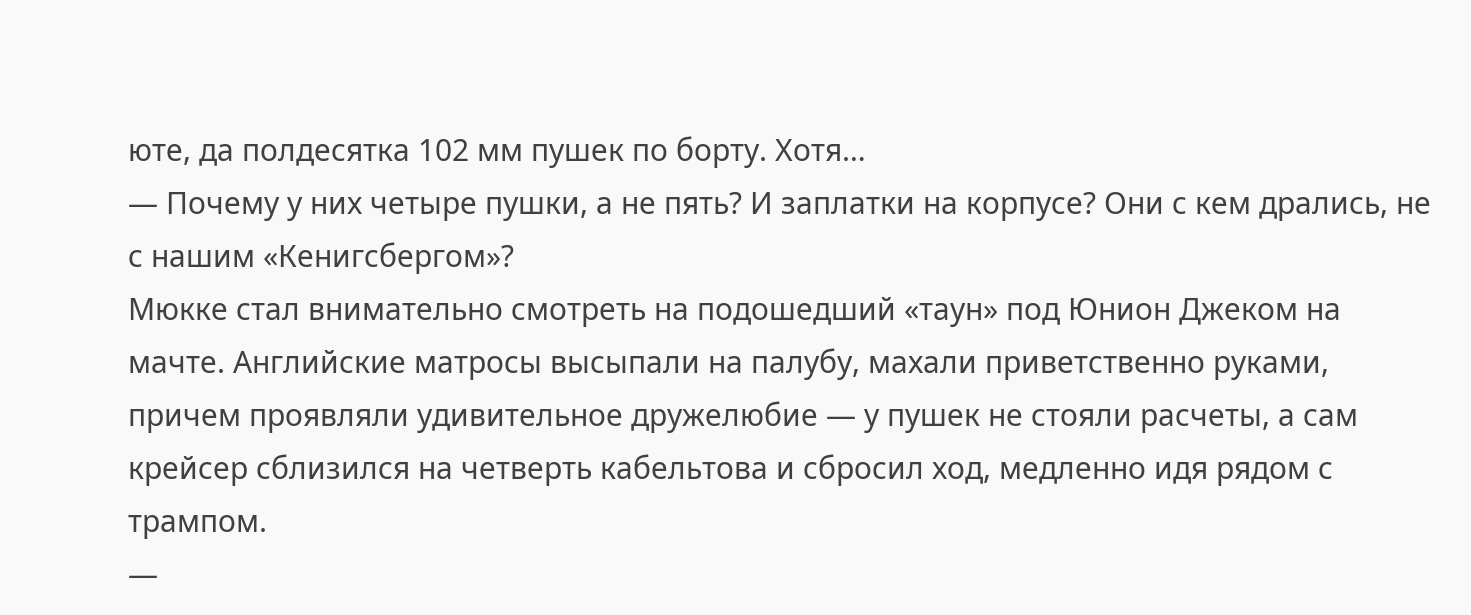юте, да полдесятка 102 мм пушек по борту. Хотя…
— Почему у них четыре пушки, а не пять? И заплатки на корпусе? Они с кем дрались, не с нашим «Кенигсбергом»?
Мюкке стал внимательно смотреть на подошедший «таун» под Юнион Джеком на мачте. Английские матросы высыпали на палубу, махали приветственно руками, причем проявляли удивительное дружелюбие — у пушек не стояли расчеты, а сам крейсер сблизился на четверть кабельтова и сбросил ход, медленно идя рядом с трампом.
—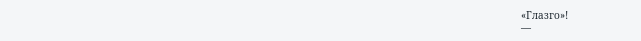«Глазго»!
—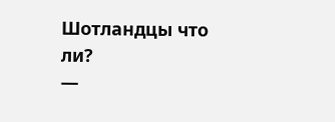Шотландцы что ли?
—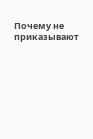Почему не приказывают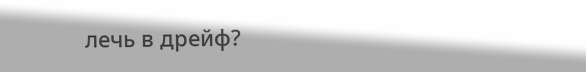лечь в дрейф?